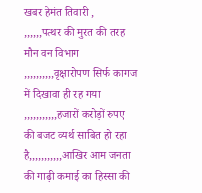खबर हेमंत तिवारी ,
,,,,,,पत्थर की मुरत की तरह मौन वन विभाग ,,,,,,,,,,वृक्षारोपण सिर्फ कागज में दिखावा ही रह गया ,,,,,,,,,,,हजारों करोड़ों रुपए की बजट व्यर्थ साबित हो रहा है,,,,,,,,,,,आखिर आम जनता की गाढ़ी कमाई का हिस्सा की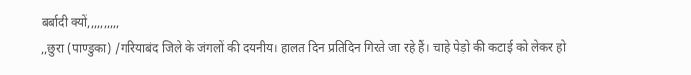बर्बादी क्यों,,,,,,,,,,
,,छुरा (पाण्डुका) /गरियाबंद जिले के जंगलों की दयनीय। हालत दिन प्रतिदिन गिरते जा रहे हैं। चाहे पेड़ो की कटाई को लेकर हो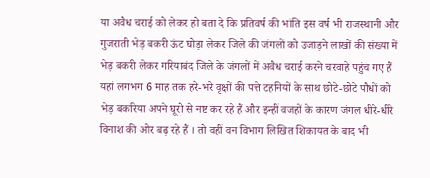या अवैध चराई को लेकर हो बता दे कि प्रतिवर्ष की भांति इस वर्ष भी राजस्थानी और गुजराती भेड़ बकरी ऊंट घोड़ा लेकर जिले की जंगलों को उजाड़ने लाखों की संख्या में भेड़ बकरी लेकर गरियाबंद जिले के जंगलों में अवैध चराई करने चरवाहे पहुंच गए हैं यहां लगभग 6 माह तक हरे-भरे वृक्षों की पत्ते टहनियों के साथ छोटे-छोटे पौधों को भेड़ बकरिया अपने घूरो से नष्ट कर रहे हैं और इन्हीं वजहों के कारण जंगल धीरे-धीरे विनाश की ओर बढ़ रहे हैं । तो वहीं वन विभाग लिखित शिकायत के बाद भी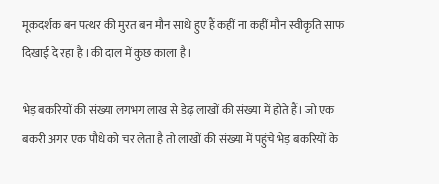मूकदर्शक बन पत्थर की मुरत बन मौन साधे हुए हैं कहीं ना कहीं मौन स्वीकृति साफ दिखाई दे रहा है ।की दाल में कुछ काला है।

भेड़ बकरियों की संख्या लगभग लाख से डेढ़ लाखों की संख्या में होते हैं। जो एक बकरी अगर एक पौधे को चर लेता है तो लाखों की संख्या में पहुंचे भेड़ बकरियों के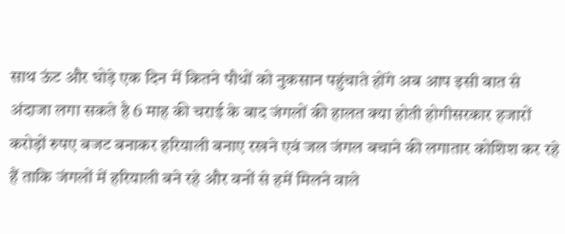साथ ऊंट और घोड़े एक दिन में कितने पौधों को नुकसान पहुंचाते होंगे अब आप इसी बात से अंदाजा लगा सकते है 6 माह की चराई के बाद जंगलों की हालत क्या होती होगीसरकार हजारों करोड़ों रुपए बजट बनाकर हरियाली बनाए रखने एवं जल जंगल बचाने की लगातार कोशिश कर रहे हैं ताकि जंगलों में हरियाली बने रहे और वनों से हमें मिलने वाले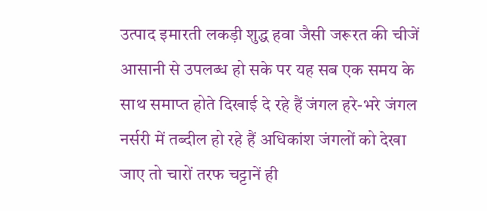उत्पाद इमारती लकड़ी शुद्ध हवा जैसी जरूरत की चीजें आसानी से उपलब्ध हो सके पर यह सब एक समय के साथ समाप्त होते दिखाई दे रहे हैं जंगल हरे-भरे जंगल नर्सरी में तब्दील हो रहे हैं अधिकांश जंगलों को देखा जाए तो चारों तरफ चट्टानें ही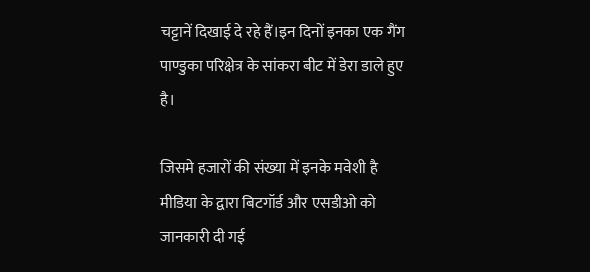चट्टानें दिखाई दे रहे हैं।इन दिनों इनका एक गैंग पाण्डुका परिक्षेत्र के सांकरा बीट में डेरा डाले हुए है।

जिसमे हजारों की संख्या में इनके मवेशी है मीडिया के द्वारा बिटगॉर्ड और एसडीओ को जानकारी दी गई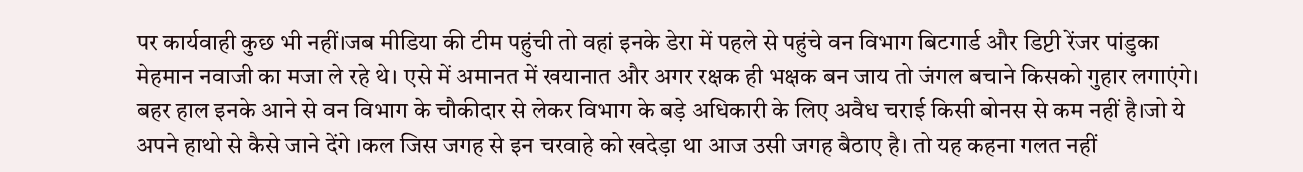पर कार्यवाही कुछ भी नहीं।जब मीडिया की टीम पहुंची तो वहां इनके डेरा में पहले से पहुंचे वन विभाग बिटगार्ड और डिप्टी रेंजर पांडुका मेहमान नवाजी का मजा ले रहे थे। एसे में अमानत में खयानात और अगर रक्षक ही भक्षक बन जाय तो जंगल बचाने किसको गुहार लगाएंगे। बहर हाल इनके आने से वन विभाग के चौकीदार से लेकर विभाग के बड़े अधिकारी के लिए अवैध चराई किसी बोनस से कम नहीं है।जो ये अपने हाथो से कैसे जाने देंगे ।कल जिस जगह से इन चरवाहे को खदेड़ा था आज उसी जगह बैठाए है। तो यह कहना गलत नहीं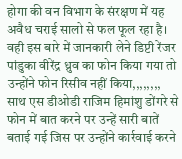होगा की वन विभाग के संरक्षण में यह अवैध चराई सालो से फल फूल रहा है। वही इस बारे में जानकारी लेने डिप्टी रेंजर पांडुका वीरेंद्र ध्रुव का फोन किया गया तो उन्होंने फोन रिसीव नहीं किया,,,,,,,, साथ एस डीओडी राजिम हिमांशु डोंगरे से फोन में बात करने पर उन्हें सारी बातें बताई गई जिस पर उन्होंने कार्रवाई करने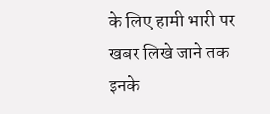के लिए हामी भारी पर खबर लिखे जाने तक इनके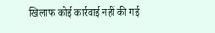खिलाफ कोई कार्रवाई नहीं की गई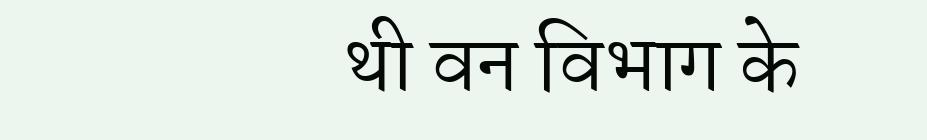थी वन विभाग के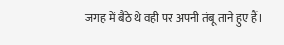जगह में बैठे थे वही पर अपनी तंबू ताने हुए हैं।